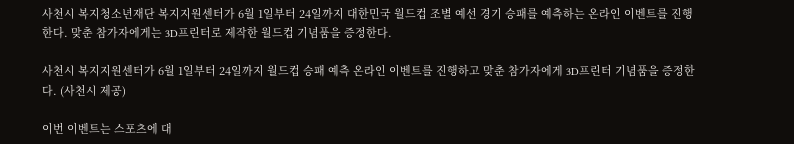사천시 복지청소년재단 복지지원센터가 6월 1일부터 24일까지 대한민국 월드컵 조별 예선 경기 승패를 예측하는 온라인 이벤트를 진행한다. 맞춘 참가자에게는 3D프린터로 제작한 월드컵 기념품을 증정한다.

사천시 복지지원센터가 6월 1일부터 24일까지 월드컵 승패 예측 온라인 이벤트를 진행하고 맞춘 참가자에게 3D프린터 기념품을 증정한다. (사천시 제공)

이번 이벤트는 스포츠에 대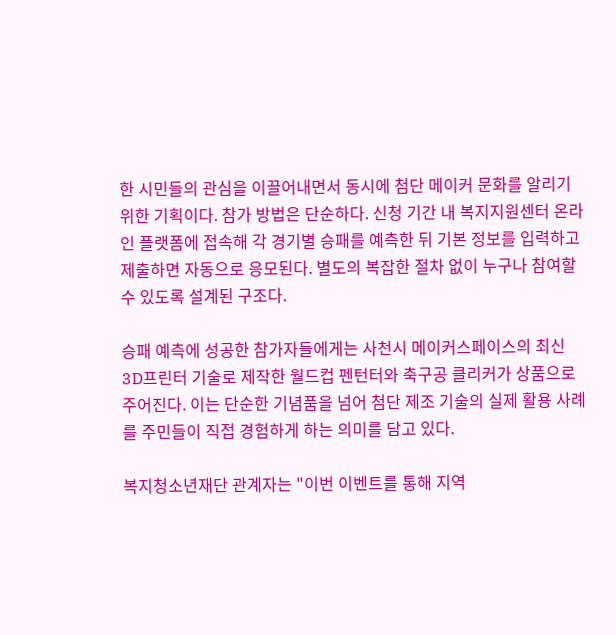한 시민들의 관심을 이끌어내면서 동시에 첨단 메이커 문화를 알리기 위한 기획이다. 참가 방법은 단순하다. 신청 기간 내 복지지원센터 온라인 플랫폼에 접속해 각 경기별 승패를 예측한 뒤 기본 정보를 입력하고 제출하면 자동으로 응모된다. 별도의 복잡한 절차 없이 누구나 참여할 수 있도록 설계된 구조다.

승패 예측에 성공한 참가자들에게는 사천시 메이커스페이스의 최신 3D프린터 기술로 제작한 월드컵 펜턴터와 축구공 클리커가 상품으로 주어진다. 이는 단순한 기념품을 넘어 첨단 제조 기술의 실제 활용 사례를 주민들이 직접 경험하게 하는 의미를 담고 있다.

복지청소년재단 관계자는 "이번 이벤트를 통해 지역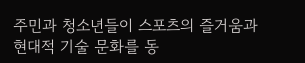주민과 청소년들이 스포츠의 즐거움과 현대적 기술 문화를 동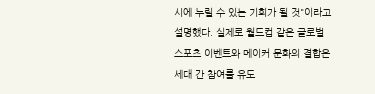시에 누릴 수 있는 기회가 될 것"이라고 설명했다. 실제로 월드컵 같은 글로벌 스포츠 이벤트와 메이커 문화의 결합은 세대 간 참여를 유도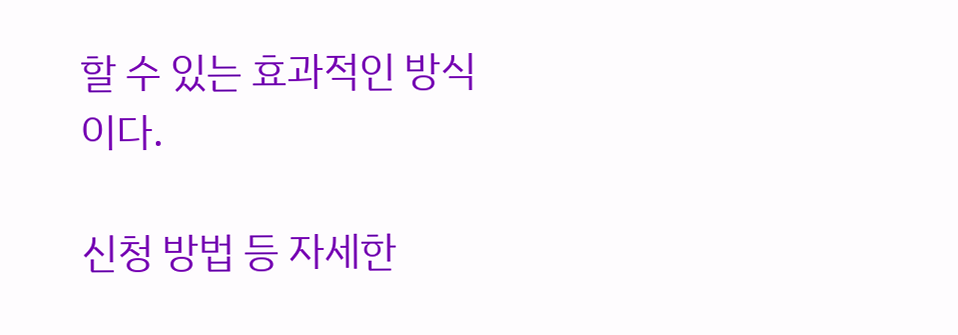할 수 있는 효과적인 방식이다.

신청 방법 등 자세한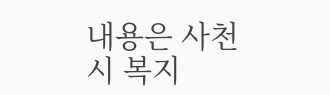내용은 사천시 복지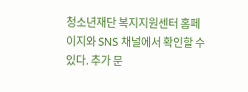청소년재단 복지지원센터 홈페이지와 SNS 채널에서 확인할 수 있다. 추가 문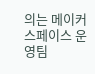의는 메이커스페이스 운영팀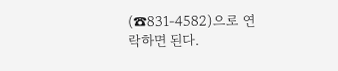(☎831-4582)으로 연락하면 된다.